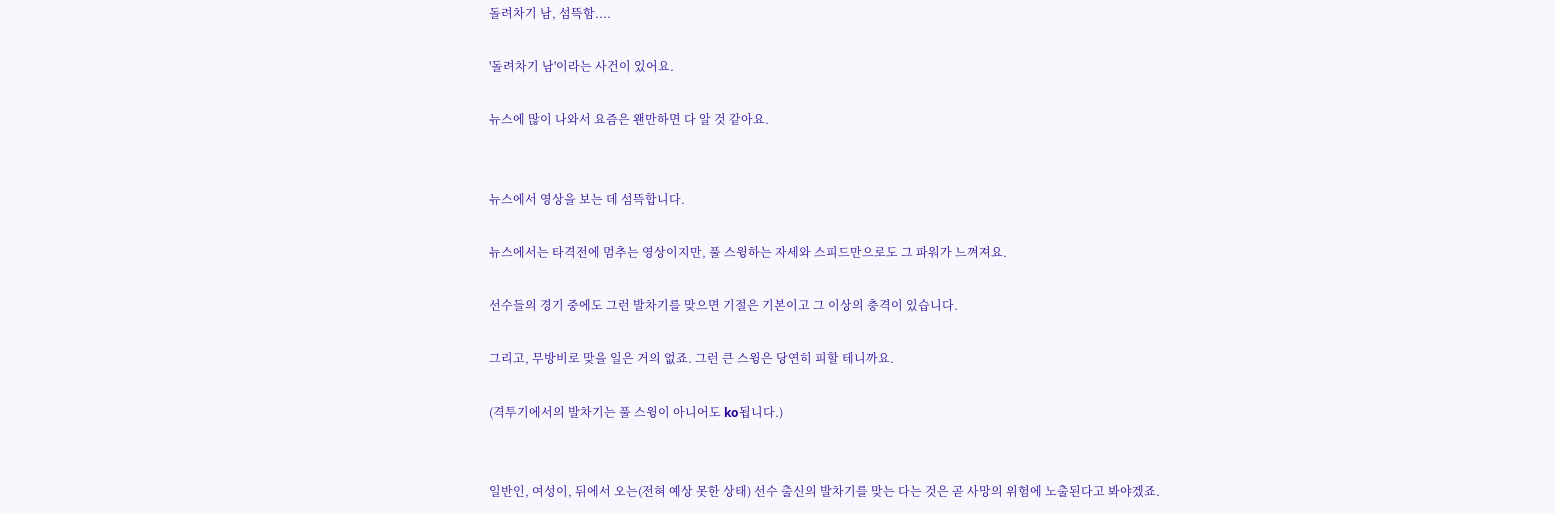돌려차기 남, 섬뜩함....

'돌려차기 남'이라는 사건이 있어요.

뉴스에 많이 나와서 요즘은 왠만하면 다 알 것 같아요.


뉴스에서 영상을 보는 데 섬뜩합니다.

뉴스에서는 타격전에 멈추는 영상이지만, 풀 스윙하는 자세와 스피드만으로도 그 파워가 느껴져요.

선수들의 경기 중에도 그런 발차기를 맞으면 기절은 기본이고 그 이상의 충격이 있습니다.

그리고, 무방비로 맞을 일은 거의 없죠. 그런 큰 스윙은 당연히 피할 테니까요.

(격투기에서의 발차기는 풀 스윙이 아니어도 ko됩니다.)


일반인, 여성이, 뒤에서 오는(전혀 예상 못한 상태) 선수 출신의 발차기를 맞는 다는 것은 곧 사망의 위험에 노출된다고 봐야겠죠.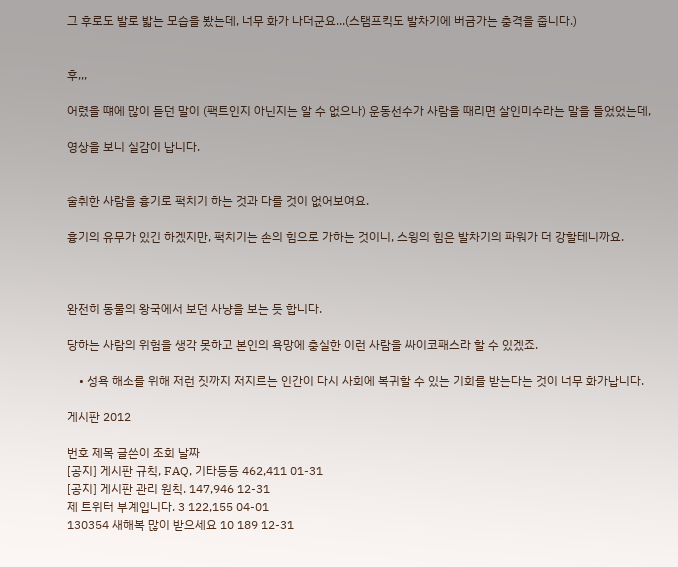그 후로도 발로 밟는 모습을 봤는데, 너무 화가 나더군요...(스탬프킥도 발차기에 버금가는 충격을 줍니다.)


후,,,

어렸을 떄에 많이 듣던 말이 (팩트인지 아닌지는 알 수 없으나) 운동선수가 사람을 때리면 살인미수라는 말을 들었었는데,

영상을 보니 실감이 납니다.


술취한 사람을 흉기로 퍽치기 하는 것과 다를 것이 없어보여요.

흉기의 유무가 있긴 하겠지만, 퍽치기는 손의 힘으로 가하는 것이니, 스윙의 힘은 발차기의 파워가 더 강할테니까요.



완전히 동물의 왕국에서 보던 사냥을 보는 듯 합니다.

당하는 사람의 위험을 생각 못하고 본인의 욕망에 충실한 이런 사람을 싸이코패스라 할 수 있겠죠.

    • 성욕 해소를 위해 저런 짓까지 저지르는 인간이 다시 사회에 복귀할 수 있는 기회를 받는다는 것이 너무 화가납니다.

게시판 2012

번호 제목 글쓴이 조회 날짜
[공지] 게시판 규칙, FAQ, 기타등등 462,411 01-31
[공지] 게시판 관리 원칙. 147,946 12-31
제 트위터 부계입니다. 3 122,155 04-01
130354 새해복 많이 받으세요 10 189 12-31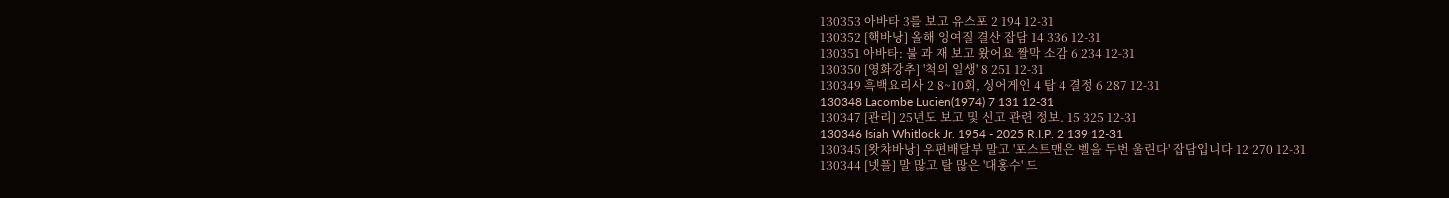130353 아바타 3를 보고 유스포 2 194 12-31
130352 [핵바낭] 올해 잉여질 결산 잡담 14 336 12-31
130351 아바타: 불 과 재 보고 왔어요 짤막 소감 6 234 12-31
130350 [영화강추] '척의 일생' 8 251 12-31
130349 흑백요리사 2 8~10회, 싱어게인 4 탑 4 결정 6 287 12-31
130348 Lacombe Lucien(1974) 7 131 12-31
130347 [관리] 25년도 보고 및 신고 관련 정보. 15 325 12-31
130346 Isiah Whitlock Jr. 1954 - 2025 R.I.P. 2 139 12-31
130345 [왓챠바낭] 우편배달부 말고 '포스트맨은 벨을 두번 울린다' 잡담입니다 12 270 12-31
130344 [넷플] 말 많고 탈 많은 '대홍수' 드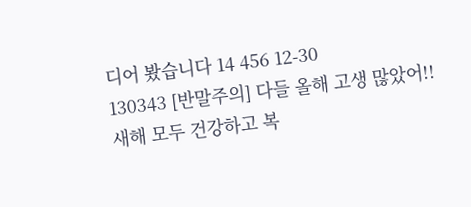디어 봤습니다 14 456 12-30
130343 [반말주의] 다들 올해 고생 많았어!! 새해 모두 건강하고 복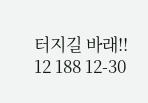터지길 바래!! 12 188 12-30